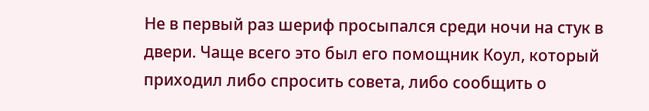Не в первый раз шериф просыпался среди ночи на стук в двери. Чаще всего это был его помощник Коул, который приходил либо спросить совета, либо сообщить о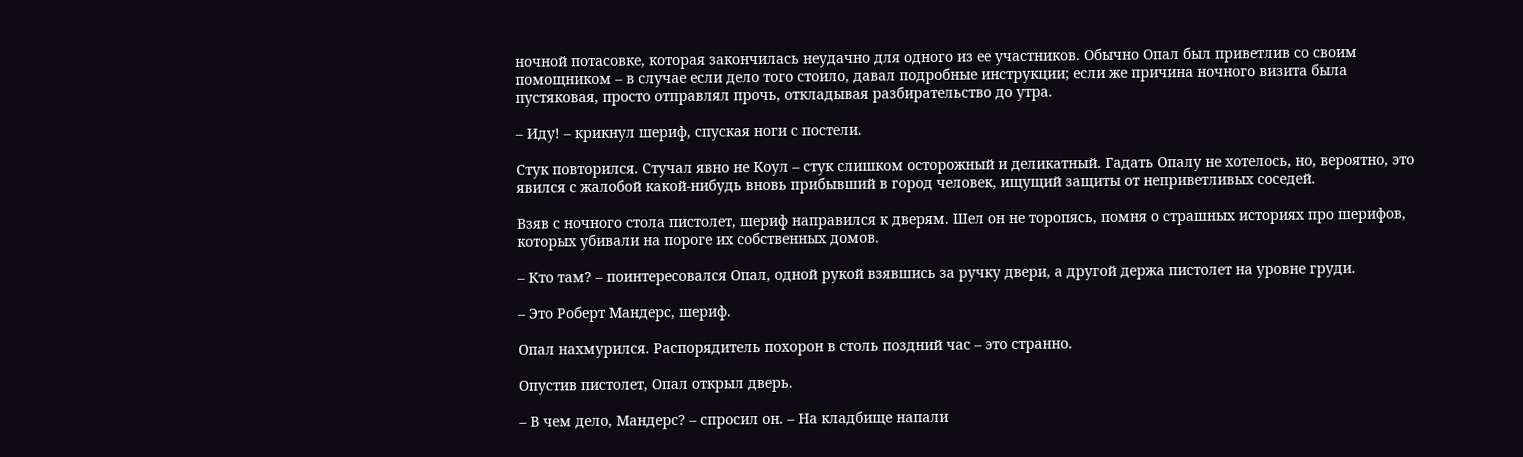ночной потасовке, которая закончилась неудачно для одного из ее участников. Обычно Опал был приветлив со своим помощником – в случае если дело того стоило, давал подробные инструкции; если же причина ночного визита была пустяковая, просто отправлял прочь, откладывая разбирательство до утра.

– Иду! – крикнул шериф, спуская ноги с постели.

Стук повторился. Стучал явно не Коул – стук слишком осторожный и деликатный. Гадать Опалу не хотелось, но, вероятно, это явился с жалобой какой-нибудь вновь прибывший в город человек, ищущий защиты от неприветливых соседей.

Взяв с ночного стола пистолет, шериф направился к дверям. Шел он не торопясь, помня о страшных историях про шерифов, которых убивали на пороге их собственных домов.

– Кто там? – поинтересовался Опал, одной рукой взявшись за ручку двери, а другой держа пистолет на уровне груди.

– Это Роберт Мандерс, шериф.

Опал нахмурился. Распорядитель похорон в столь поздний час – это странно.

Опустив пистолет, Опал открыл дверь.

– В чем дело, Мандерс? – спросил он. – На кладбище напали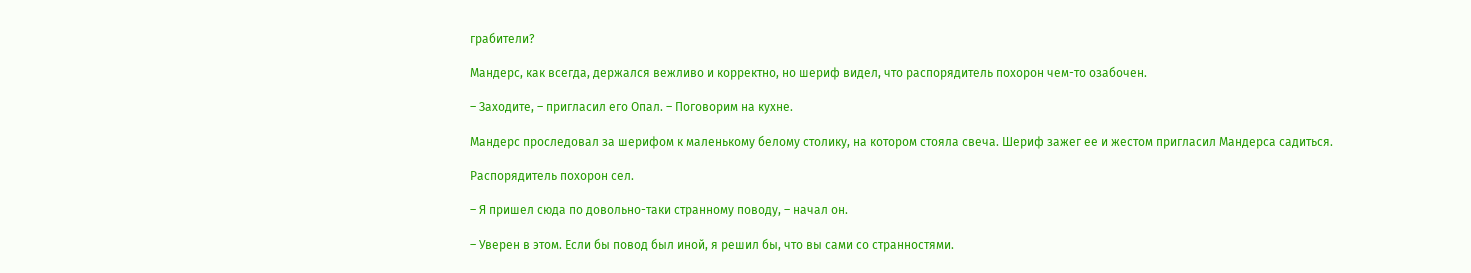грабители?

Мандерс, как всегда, держался вежливо и корректно, но шериф видел, что распорядитель похорон чем-то озабочен.

– Заходите, – пригласил его Опал. – Поговорим на кухне.

Мандерс проследовал за шерифом к маленькому белому столику, на котором стояла свеча. Шериф зажег ее и жестом пригласил Мандерса садиться.

Распорядитель похорон сел.

– Я пришел сюда по довольно-таки странному поводу, – начал он.

– Уверен в этом. Если бы повод был иной, я решил бы, что вы сами со странностями.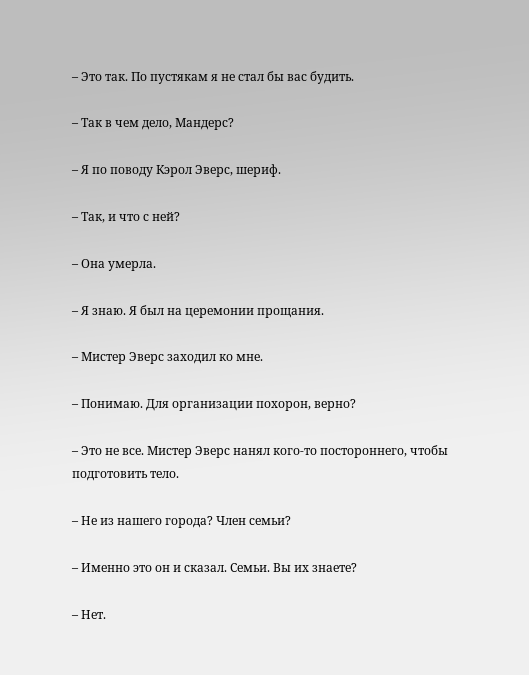– Это так. По пустякам я не стал бы вас будить.

– Так в чем дело, Мандерс?

– Я по поводу Кэрол Эверс, шериф.

– Так, и что с ней?

– Она умерла.

– Я знаю. Я был на церемонии прощания.

– Мистер Эверс заходил ко мне.

– Понимаю. Для организации похорон, верно?

– Это не все. Мистер Эверс нанял кого-то постороннего, чтобы подготовить тело.

– Не из нашего города? Член семьи?

– Именно это он и сказал. Семьи. Вы их знаете?

– Нет.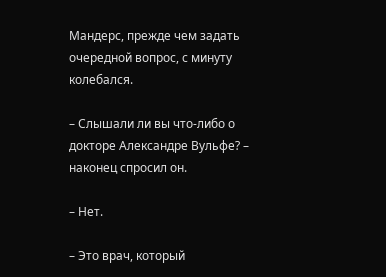Мандерс, прежде чем задать очередной вопрос, с минуту колебался.

– Слышали ли вы что-либо о докторе Александре Вульфе? – наконец спросил он.

– Нет.

– Это врач, который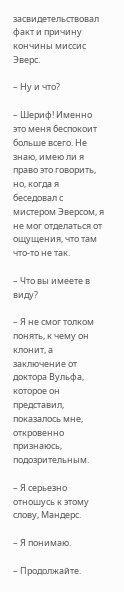засвидетельствовал факт и причину кончины миссис Эверс.

– Ну и что?

– Шериф! Именно это меня беспокоит больше всего. Не знаю, имею ли я право это говорить, но, когда я беседовал с мистером Эверсом, я не мог отделаться от ощущения, что там что-то не так.

– Что вы имеете в виду?

– Я не смог толком понять, к чему он клонит, а заключение от доктора Вульфа, которое он представил, показалось мне, откровенно признаюсь, подозрительным.

– Я серьезно отношусь к этому слову, Мандерс.

– Я понимаю.

– Продолжайте.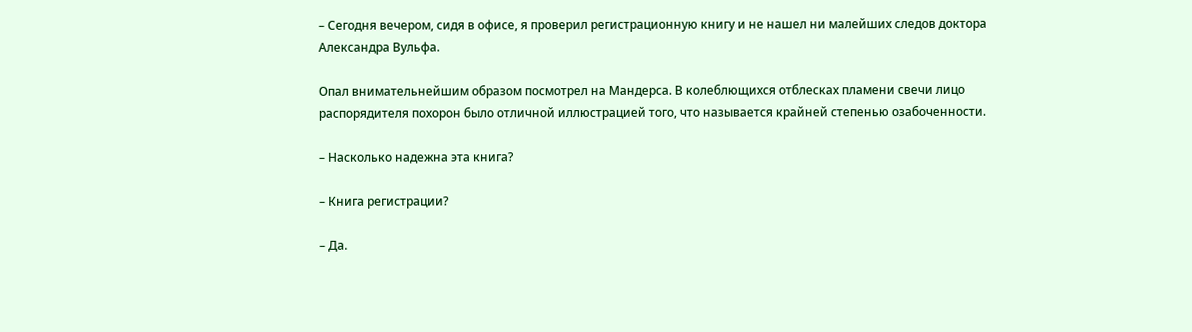– Сегодня вечером, сидя в офисе, я проверил регистрационную книгу и не нашел ни малейших следов доктора Александра Вульфа.

Опал внимательнейшим образом посмотрел на Мандерса. В колеблющихся отблесках пламени свечи лицо распорядителя похорон было отличной иллюстрацией того, что называется крайней степенью озабоченности.

– Насколько надежна эта книга?

– Книга регистрации?

– Да.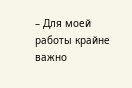– Для моей работы крайне важно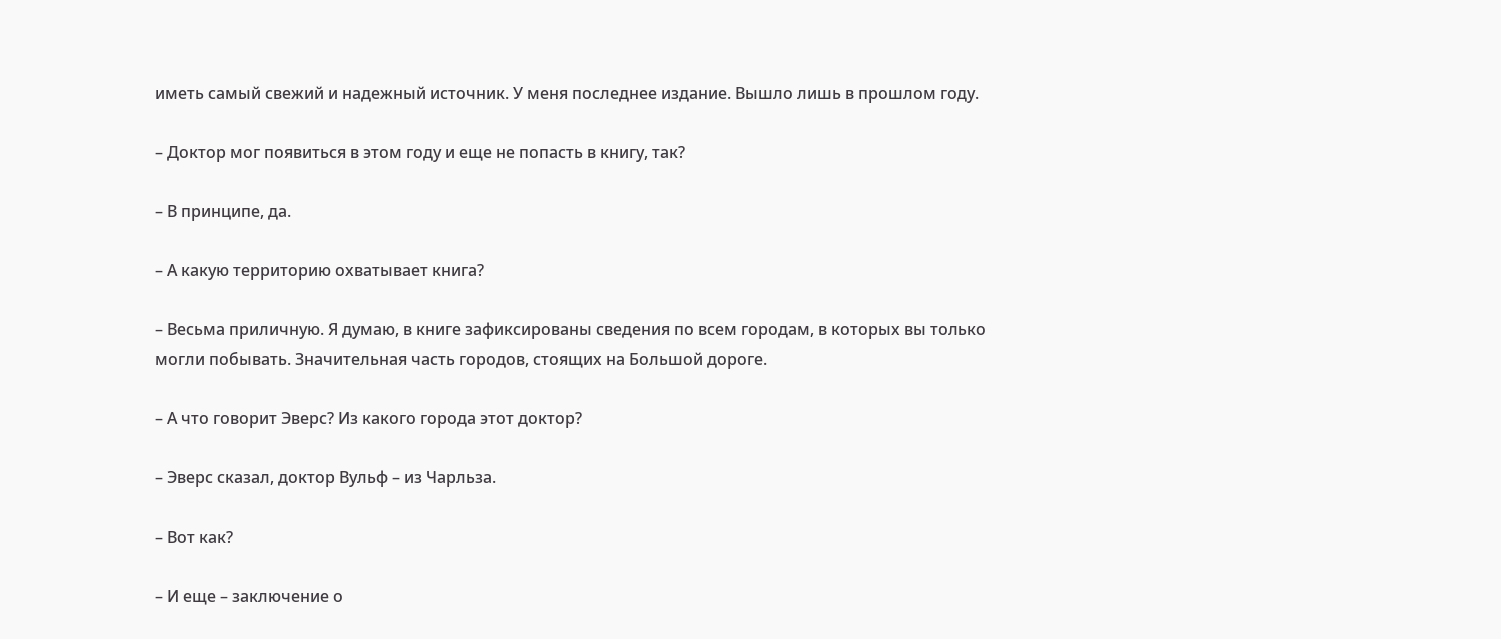иметь самый свежий и надежный источник. У меня последнее издание. Вышло лишь в прошлом году.

– Доктор мог появиться в этом году и еще не попасть в книгу, так?

– В принципе, да.

– А какую территорию охватывает книга?

– Весьма приличную. Я думаю, в книге зафиксированы сведения по всем городам, в которых вы только могли побывать. Значительная часть городов, стоящих на Большой дороге.

– А что говорит Эверс? Из какого города этот доктор?

– Эверс сказал, доктор Вульф – из Чарльза.

– Вот как?

– И еще – заключение о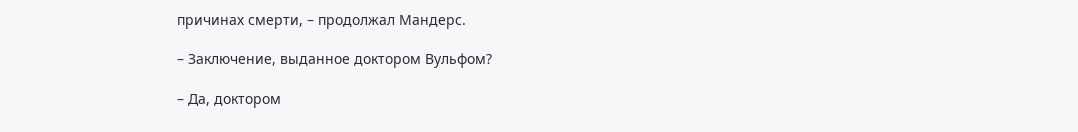причинах смерти, – продолжал Мандерс.

– Заключение, выданное доктором Вульфом?

– Да, доктором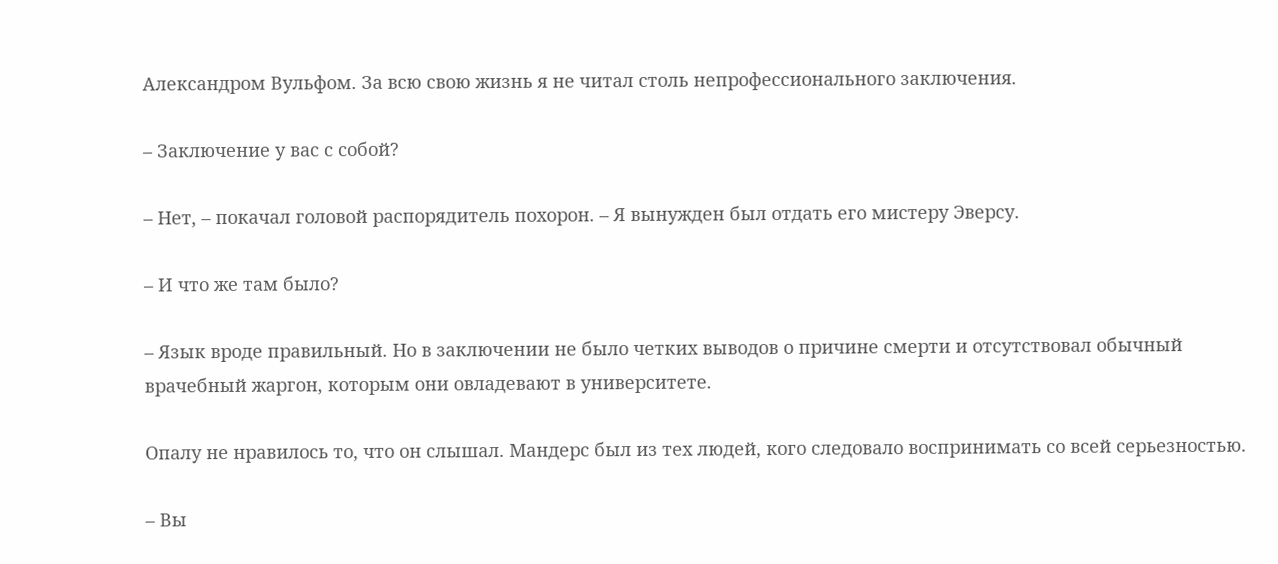Александром Вульфом. За всю свою жизнь я не читал столь непрофессионального заключения.

– Заключение у вас с собой?

– Нет, – покачал головой распорядитель похорон. – Я вынужден был отдать его мистеру Эверсу.

– И что же там было?

– Язык вроде правильный. Но в заключении не было четких выводов о причине смерти и отсутствовал обычный врачебный жаргон, которым они овладевают в университете.

Опалу не нравилось то, что он слышал. Мандерс был из тех людей, кого следовало воспринимать со всей серьезностью.

– Вы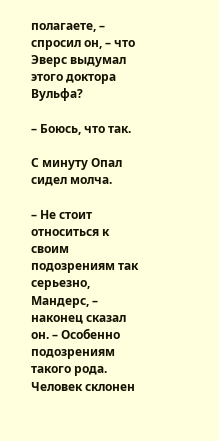полагаете, – спросил он, – что Эверс выдумал этого доктора Вульфа?

– Боюсь, что так.

С минуту Опал сидел молча.

– Не стоит относиться к своим подозрениям так серьезно, Мандерс, – наконец сказал он. – Особенно подозрениям такого рода. Человек склонен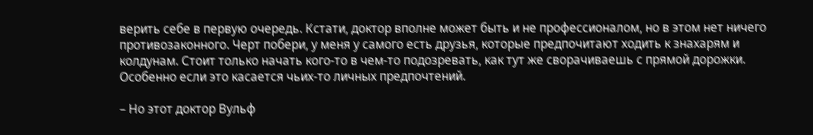верить себе в первую очередь. Кстати, доктор вполне может быть и не профессионалом, но в этом нет ничего противозаконного. Черт побери, у меня у самого есть друзья, которые предпочитают ходить к знахарям и колдунам. Стоит только начать кого-то в чем-то подозревать, как тут же сворачиваешь с прямой дорожки. Особенно если это касается чьих-то личных предпочтений.

– Но этот доктор Вульф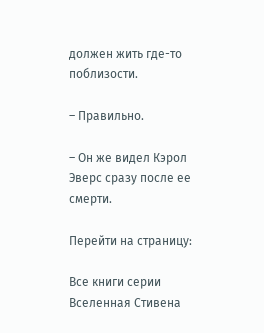должен жить где-то поблизости.

– Правильно.

– Он же видел Кэрол Эверс сразу после ее смерти.

Перейти на страницу:

Все книги серии Вселенная Стивена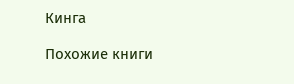Кинга

Похожие книги